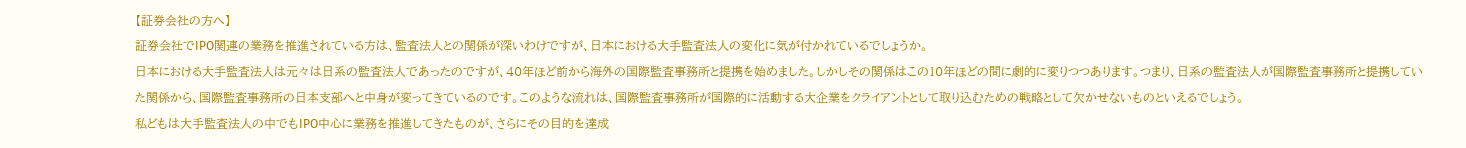【証券会社の方へ】
証券会社でIPO関連の業務を推進されている方は、監査法人との関係が深いわけですが、日本における大手監査法人の変化に気が付かれているでしょうか。
日本における大手監査法人は元々は日系の監査法人であったのですが、40年ほど前から海外の国際監査事務所と提携を始めました。しかしその関係はこの10年ほどの間に劇的に変りつつあります。つまり、日系の監査法人が国際監査事務所と提携していた関係から、国際監査事務所の日本支部へと中身が変ってきているのです。このような流れは、国際監査事務所が国際的に活動する大企業をクライアントとして取り込むための戦略として欠かせないものといえるでしょう。
私どもは大手監査法人の中でもIPO中心に業務を推進してきたものが、さらにその目的を達成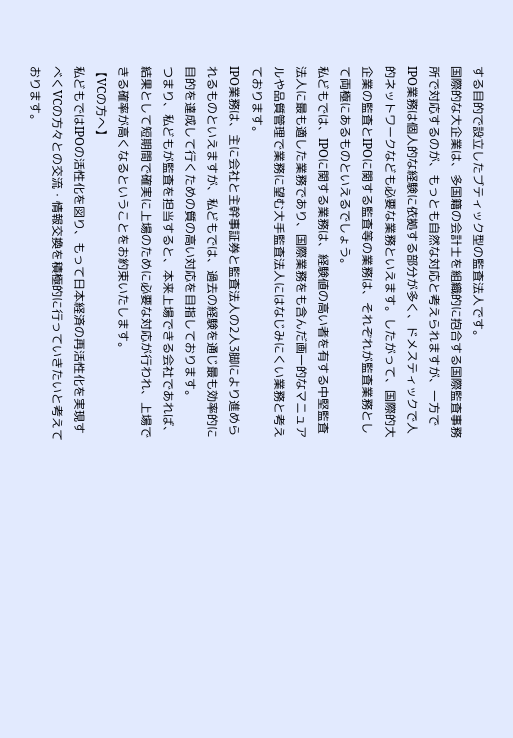する目的で設立したブティック型の監査法人です。
国際的な大企業は、多国籍の会計士を組織的に抱合する国際監査事務所で対応するのが、もっとも自然な対応と考えられますが、一方でIPO業務は個人的な経験に依拠する部分が多く、ドメスティックで人的ネットワークなども必要な業務といえます。したがって、国際的大企業の監査とIPOに関する監査等の業務は、それぞれが監査業務として両極にあるものといえるでしょう。
私どもでは、IPOに関する業務は、経験値の高い者を有する中堅監査法人に最も適した業務であり、国際業務をも含んだ画一的なマニュアルや品質管理で業務に望む大手監査法人にはなじみにくい業務と考えております。
IPO業務は、主に会社と主幹事証券と監査法人の2人3脚により進められるものといえますが、私どもでは、過去の経験を通じ最も効率的に目的を達成して行くための質の高い対応を目指しております。
つまり、私どもが監査を担当すると、本来上場できる会社であれば、結果として短期間で確実に上場のために必要な対応が行われ、上場できる確率が高くなるということをお約束いたします。
【VCの方へ】
私どもではIPOの活性化を図り、もって日本経済の再活性化を実現すべくVCの方々との交流・情報交換を積極的に行っていきたいと考えております。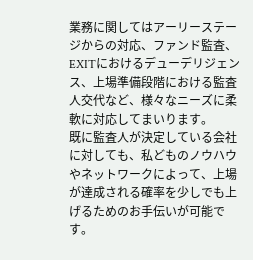業務に関してはアーリーステージからの対応、ファンド監査、EXITにおけるデューデリジェンス、上場準備段階における監査人交代など、様々なニーズに柔軟に対応してまいります。
既に監査人が決定している会社に対しても、私どものノウハウやネットワークによって、上場が達成される確率を少しでも上げるためのお手伝いが可能です。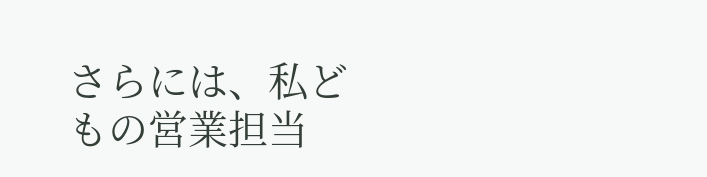さらには、私どもの営業担当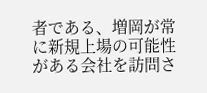者である、増岡が常に新規上場の可能性がある会社を訪問さ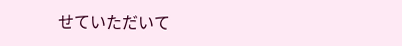せていただいて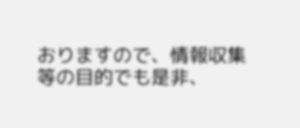おりますので、情報収集等の目的でも是非、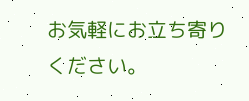お気軽にお立ち寄りください。